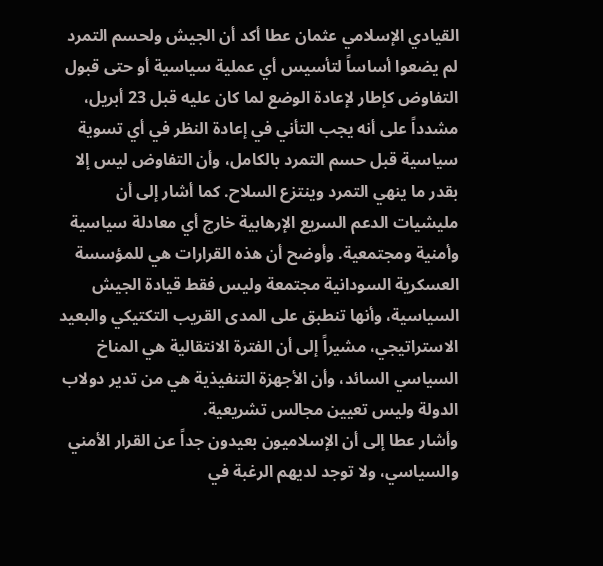القيادي الإسلامي عثمان عطا أكد أن الجيش ولحسم التمرد لم يضعوا أساساً لتأسيس أي عملية سياسية أو حتى قبول التفاوض كإطار لإعادة الوضع لما كان عليه قبل 23 أبريل، مشدداً على أنه يجب التأني في إعادة النظر في أي تسوية سياسية قبل حسم التمرد بالكامل، وأن التفاوض ليس إلا بقدر ما ينهي التمرد وينتزع السلاح. كما أشار إلى أن مليشيات الدعم السريع الإرهابية خارج أي معادلة سياسية وأمنية ومجتمعية. وأوضح أن هذه القرارات هي للمؤسسة العسكرية السودانية مجتمعة وليس فقط قيادة الجيش السياسية، وأنها تنطبق على المدى القريب التكتيكي والبعيد الاستراتيجي، مشيراً إلى أن الفترة الانتقالية هي المناخ السياسي السائد، وأن الأجهزة التنفيذية هي من تدير دولاب الدولة وليس تعيين مجالس تشريعية.
وأشار عطا إلى أن الإسلاميون بعيدون جداً عن القرار الأمني والسياسي، ولا توجد لديهم الرغبة في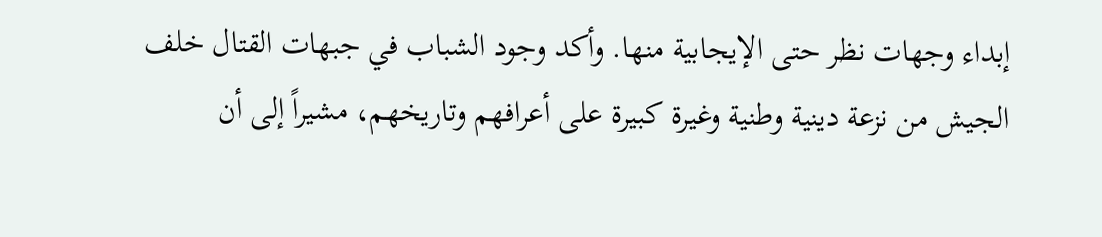إبداء وجهات نظر حتى الإيجابية منها. وأكد وجود الشباب في جبهات القتال خلف الجيش من نزعة دينية وطنية وغيرة كبيرة على أعرافهم وتاريخهم، مشيراً إلى أن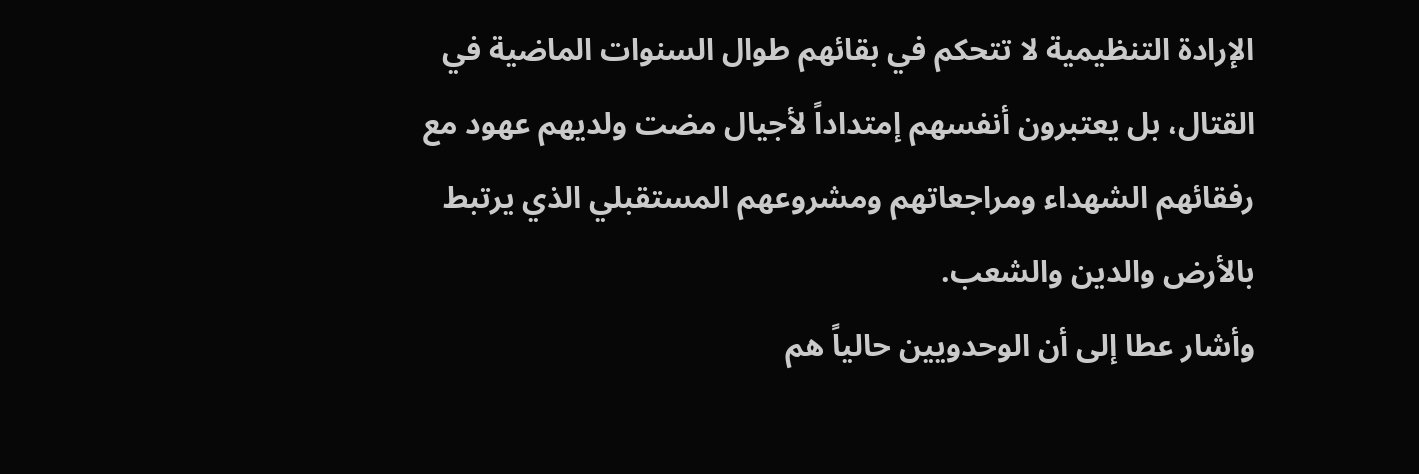الإرادة التنظيمية لا تتحكم في بقائهم طوال السنوات الماضية في القتال، بل يعتبرون أنفسهم إمتداداً لأجيال مضت ولديهم عهود مع رفقائهم الشهداء ومراجعاتهم ومشروعهم المستقبلي الذي يرتبط بالأرض والدين والشعب.
وأشار عطا إلى أن الوحدويين حالياً هم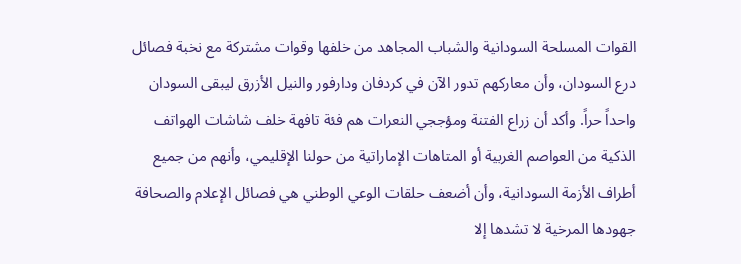القوات المسلحة السودانية والشباب المجاهد من خلفها وقوات مشتركة مع نخبة فصائل درع السودان، وأن معاركهم تدور الآن في كردفان ودارفور والنيل الأزرق ليبقى السودان واحداً حراً. وأكد أن زراع الفتنة ومؤججي النعرات هم فئة تافهة خلف شاشات الهواتف الذكية من العواصم الغربية أو المتاهات الإماراتية من حولنا الإقليمي، وأنهم من جميع أطراف الأزمة السودانية، وأن أضعف حلقات الوعي الوطني هي فصائل الإعلام والصحافة جهودها المرخية لا تشدها إلا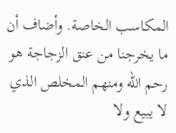المكاسب الخاصة. وأضاف أن ما يخرجنا من عنق الزجاجة هو رحم الله ومنهم المخلص الذي لا يبيع ولا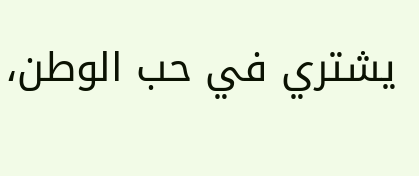يشتري في حب الوطن،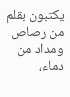يكتبون بقلم من رصاص ومداد من دماء،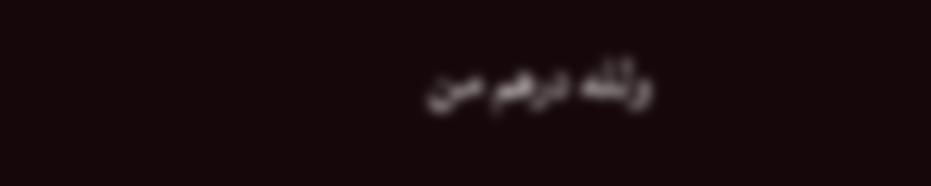ولله درهم من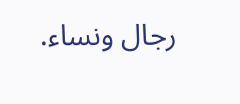رجال ونساء.